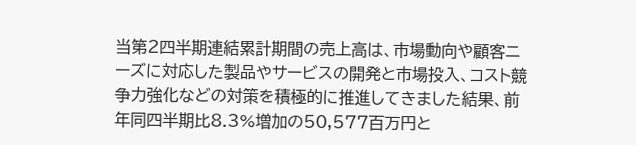当第2四半期連結累計期間の売上高は、市場動向や顧客ニーズに対応した製品やサービスの開発と市場投入、コスト競争力強化などの対策を積極的に推進してきました結果、前年同四半期比8.3%増加の50,577百万円と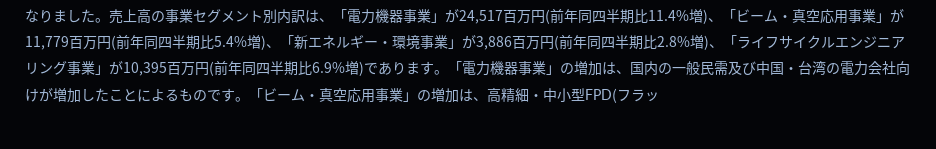なりました。売上高の事業セグメント別内訳は、「電力機器事業」が24,517百万円(前年同四半期比11.4%増)、「ビーム・真空応用事業」が11,779百万円(前年同四半期比5.4%増)、「新エネルギー・環境事業」が3,886百万円(前年同四半期比2.8%増)、「ライフサイクルエンジニアリング事業」が10,395百万円(前年同四半期比6.9%増)であります。「電力機器事業」の増加は、国内の一般民需及び中国・台湾の電力会社向けが増加したことによるものです。「ビーム・真空応用事業」の増加は、高精細・中小型FPD(フラッ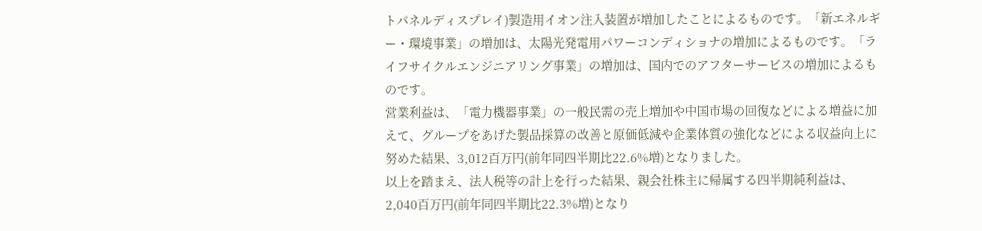トパネルディスプレイ)製造用イオン注入装置が増加したことによるものです。「新エネルギー・環境事業」の増加は、太陽光発電用パワーコンディショナの増加によるものです。「ライフサイクルエンジニアリング事業」の増加は、国内でのアフターサービスの増加によるものです。
営業利益は、「電力機器事業」の一般民需の売上増加や中国市場の回復などによる増益に加えて、グループをあげた製品採算の改善と原価低減や企業体質の強化などによる収益向上に努めた結果、3,012百万円(前年同四半期比22.6%増)となりました。
以上を踏まえ、法人税等の計上を行った結果、親会社株主に帰属する四半期純利益は、2,040百万円(前年同四半期比22.3%増)となり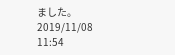ました。
2019/11/08 11:54